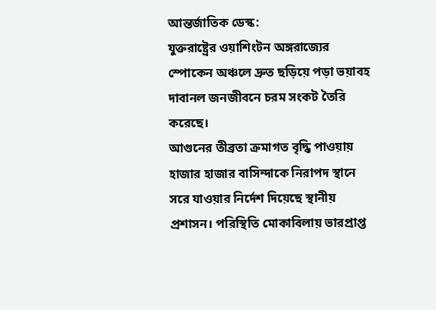আন্তর্জাতিক ডেস্ক:
যুক্তরাষ্ট্রের ওয়াশিংটন অঙ্গরাজ্যের স্পোকেন অঞ্চলে দ্রুত ছড়িয়ে পড়া ভয়াবহ দাবানল জনজীবনে চরম সংকট তৈরি করেছে।
আগুনের তীব্রতা ক্রমাগত বৃদ্ধি পাওয়ায় হাজার হাজার বাসিন্দাকে নিরাপদ স্থানে সরে যাওয়ার নির্দেশ দিয়েছে স্থানীয় প্রশাসন। পরিস্থিতি মোকাবিলায় ভারপ্রাপ্ত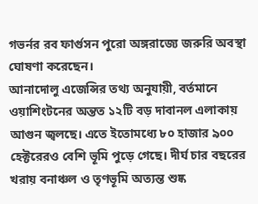গভর্নর রব ফার্গুসন পুরো অঙ্গরাজ্যে জরুরি অবস্থা ঘোষণা করেছেন।
আনাদোলু এজেন্সির তথ্য অনুযায়ী, বর্তমানে ওয়াশিংটনের অন্তত ১২টি বড় দাবানল এলাকায় আগুন জ্বলছে। এতে ইতোমধ্যে ৮০ হাজার ৯০০ হেক্টরেরও বেশি ভূমি পুড়ে গেছে। দীর্ঘ চার বছরের খরায় বনাঞ্চল ও তৃণভূমি অত্যন্ত শুষ্ক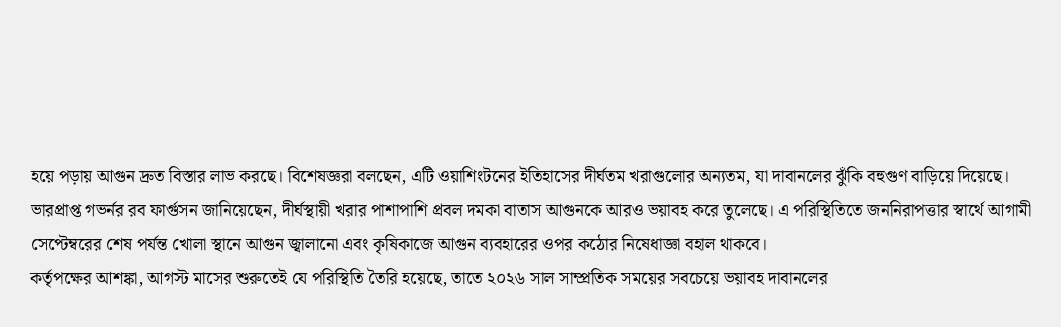হয়ে পড়ায় আগুন দ্রুত বিস্তার লাভ করছে। বিশেষজ্ঞরা বলছেন, এটি ওয়াশিংটনের ইতিহাসের দীর্ঘতম খরাগুলোর অন্যতম, যা দাবানলের ঝুঁকি বহুগুণ বাড়িয়ে দিয়েছে।
ভারপ্রাপ্ত গভর্নর রব ফার্গুসন জানিয়েছেন, দীর্ঘস্থায়ী খরার পাশাপাশি প্রবল দমকা বাতাস আগুনকে আরও ভয়াবহ করে তুলেছে। এ পরিস্থিতিতে জননিরাপত্তার স্বার্থে আগামী সেপ্টেম্বরের শেষ পর্যন্ত খোলা স্থানে আগুন জ্বালানো এবং কৃষিকাজে আগুন ব্যবহারের ওপর কঠোর নিষেধাজ্ঞা বহাল থাকবে।
কর্তৃপক্ষের আশঙ্কা, আগস্ট মাসের শুরুতেই যে পরিস্থিতি তৈরি হয়েছে, তাতে ২০২৬ সাল সাম্প্রতিক সময়ের সবচেয়ে ভয়াবহ দাবানলের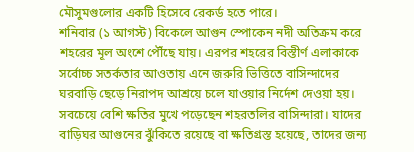মৌসুমগুলোর একটি হিসেবে রেকর্ড হতে পারে।
শনিবার (১ আগস্ট) বিকেলে আগুন স্পোকেন নদী অতিক্রম করে শহরের মূল অংশে পৌঁছে যায়। এরপর শহরের বিস্তীর্ণ এলাকাকে সর্বোচ্চ সতর্কতার আওতায় এনে জরুরি ভিত্তিতে বাসিন্দাদের ঘরবাড়ি ছেড়ে নিরাপদ আশ্রয়ে চলে যাওয়ার নির্দেশ দেওয়া হয়।
সবচেয়ে বেশি ক্ষতির মুখে পড়েছেন শহরতলির বাসিন্দারা। যাদের বাড়িঘর আগুনের ঝুঁকিতে রয়েছে বা ক্ষতিগ্রস্ত হয়েছে, তাদের জন্য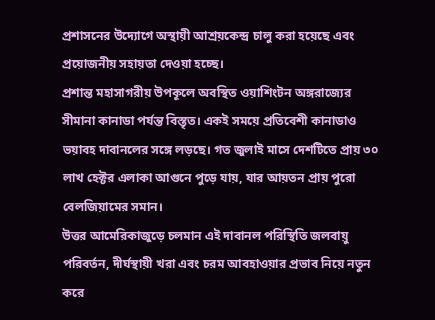প্রশাসনের উদ্যোগে অস্থায়ী আশ্রয়কেন্দ্র চালু করা হয়েছে এবং প্রয়োজনীয় সহায়তা দেওয়া হচ্ছে।
প্রশান্ত মহাসাগরীয় উপকূলে অবস্থিত ওয়াশিংটন অঙ্গরাজ্যের সীমানা কানাডা পর্যন্ত বিস্তৃত। একই সময়ে প্রতিবেশী কানাডাও ভয়াবহ দাবানলের সঙ্গে লড়ছে। গত জুলাই মাসে দেশটিতে প্রায় ৩০ লাখ হেক্টর এলাকা আগুনে পুড়ে যায়, যার আয়তন প্রায় পুরো বেলজিয়ামের সমান।
উত্তর আমেরিকাজুড়ে চলমান এই দাবানল পরিস্থিতি জলবায়ু পরিবর্তন, দীর্ঘস্থায়ী খরা এবং চরম আবহাওয়ার প্রভাব নিয়ে নতুন করে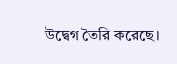উদ্বেগ তৈরি করেছে।